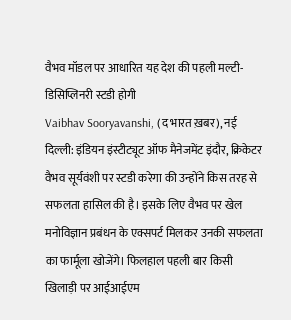वैभव मॉडल पर आधारित यह देश की पहली मल्टी-डिसिप्लिनरी स्टडी होगी
Vaibhav Sooryavanshi, (द भारत ख़बर), नई दिल्ली: इंडियन इंस्टीट्यूट ऑफ मैनेजमेंट इंदौर, क्रिकेटर वैभव सूर्यवंशी पर स्टडी करेगा की उन्होंने किस तरह से सफलता हासिल की है। इसके लिए वैभव पर खेल मनोविज्ञान प्रबंधन के एक्सपर्ट मिलकर उनकी सफलता का फार्मूला खोजेंगे। फिलहाल पहली बार किसी खिलाड़ी पर आईआईएम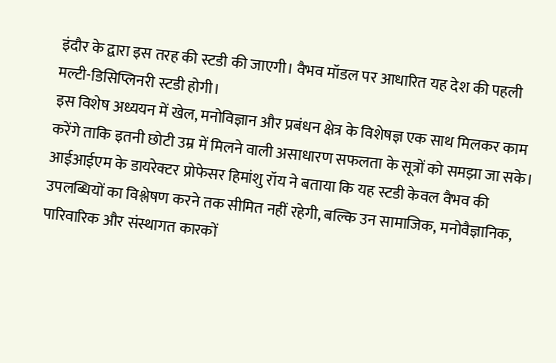इंदौर के द्वारा इस तरह की स्टडी की जाएगी। वैभव मॉडल पर आधारित यह देश की पहली मल्टी-डिसिप्लिनरी स्टडी होगी।
इस विशेष अध्ययन में खेल, मनोविज्ञान और प्रबंधन क्षेत्र के विशेषज्ञ एक साथ मिलकर काम करेंगे ताकि इतनी छोटी उम्र में मिलने वाली असाधारण सफलता के सूत्रों को समझा जा सके। आईआईएम के डायरेक्टर प्रोफेसर हिमांशु रॉय ने बताया कि यह स्टडी केवल वैभव की उपलब्धियों का विश्लेषण करने तक सीमित नहीं रहेगी, बल्कि उन सामाजिक, मनोवैज्ञानिक, पारिवारिक और संस्थागत कारकों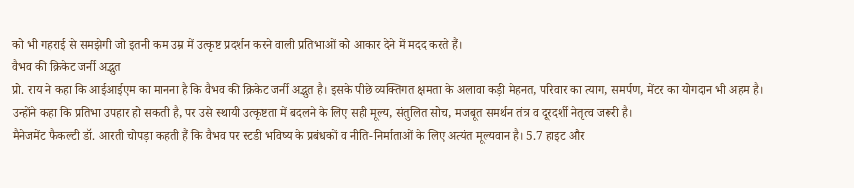को भी गहराई से समझेगी जो इतनी कम उम्र में उत्कृष्ट प्रदर्शन करने वाली प्रतिभाओं को आकार देने में मदद करते हैं।
वैभव की क्रिकेट जर्नी अद्भुत
प्रो. राय ने कहा कि आईआईएम का मानना है कि वैभव की क्रिकेट जर्नी अद्भुत है। इसके पीछे व्यक्तिगत क्षमता के अलावा कड़ी मेहनत, परिवार का त्याग, समर्पण, मेंटर का योगदान भी अहम है। उन्होंने कहा कि प्रतिभा उपहार हो सकती है, पर उसे स्थायी उत्कृष्टता में बदलने के लिए सही मूल्य, संतुलित सोच, मजबूत समर्थन तंत्र व दूरदर्शी नेतृत्व जरूरी है।
मैनेजमेंट फैकल्टी डॉ. आरती चोपड़ा कहती हैं कि वैभव पर स्टडी भविष्य के प्रबंधकों व नीति-निर्माताओं के लिए अत्यंत मूल्यवान है। 5.7 हाइट और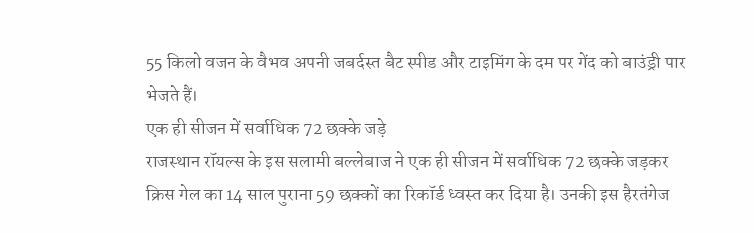55 किलो वजन के वैभव अपनी जबर्दस्त बैट स्पीड और टाइमिंग के दम पर गेंद को बाउंड्री पार भेजते हैं।
एक ही सीजन में सर्वाधिक 72 छक्के जड़े
राजस्थान रॉयल्स के इस सलामी बल्लेबाज ने एक ही सीजन में सर्वाधिक 72 छक्के जड़कर क्रिस गेल का 14 साल पुराना 59 छक्कों का रिकॉर्ड ध्वस्त कर दिया है। उनकी इस हैरतंगेज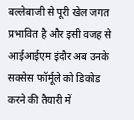बल्लेबाजी से पूरी खेल जगत प्रभावित है और इसी वजह से आईआईएम इंदौर अब उनके सक्सेस फॉर्मूले को डिकोड करने की तैयारी में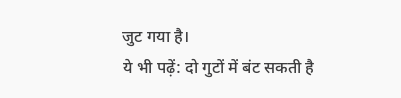जुट गया है।
ये भी पढ़ें: दो गुटों में बंट सकती है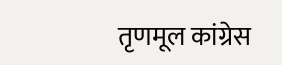तृणमूल कांग्रेस